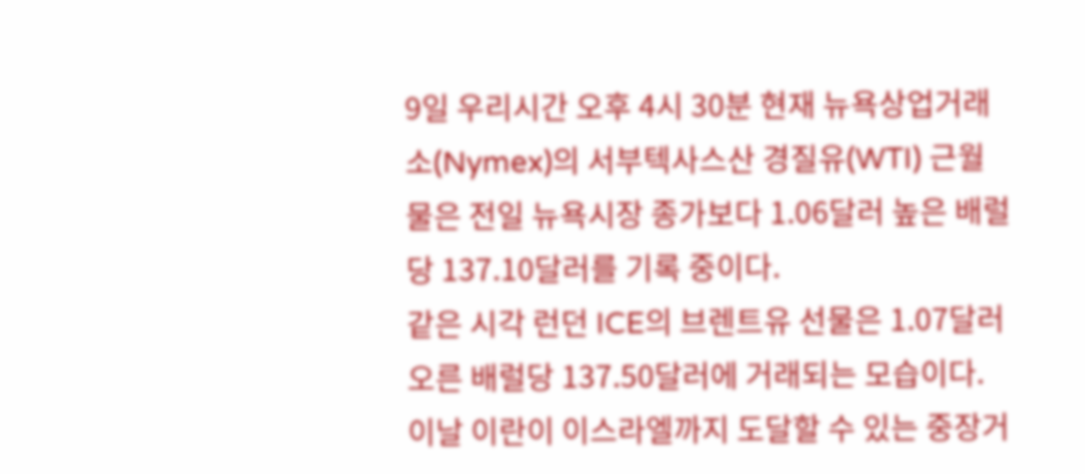9일 우리시간 오후 4시 30분 현재 뉴욕상업거래소(Nymex)의 서부텍사스산 경질유(WTI) 근월물은 전일 뉴욕시장 종가보다 1.06달러 높은 배럴당 137.10달러를 기록 중이다.
같은 시각 런던 ICE의 브렌트유 선물은 1.07달러 오른 배럴당 137.50달러에 거래되는 모습이다.
이날 이란이 이스라엘까지 도달할 수 있는 중장거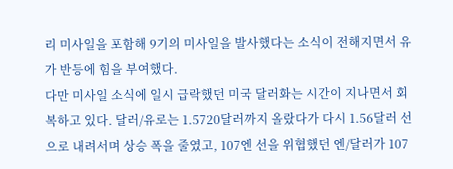리 미사일을 포함해 9기의 미사일을 발사했다는 소식이 전해지면서 유가 반등에 힘을 부여했다.
다만 미사일 소식에 일시 급락했던 미국 달러화는 시간이 지나면서 회복하고 있다. 달러/유로는 1.5720달러까지 올랐다가 다시 1.56달러 선으로 내려서며 상승 폭을 줄였고, 107엔 선을 위협했던 엔/달러가 107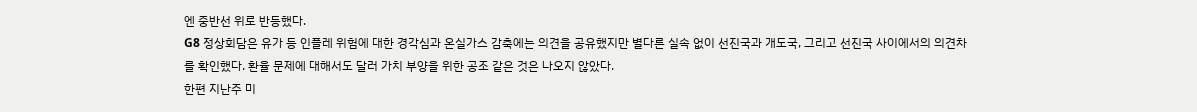엔 중반선 위로 반등했다.
G8 정상회담은 유가 등 인플레 위험에 대한 경각심과 온실가스 감축에는 의견을 공유했지만 별다른 실속 없이 선진국과 개도국, 그리고 선진국 사이에서의 의견차를 확인했다. 환율 문제에 대해서도 달러 가치 부양을 위한 공조 같은 것은 나오지 않았다.
한편 지난주 미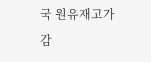국 원유재고가 감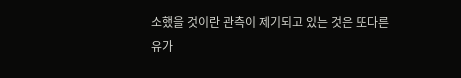소했을 것이란 관측이 제기되고 있는 것은 또다른 유가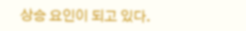상승 요인이 되고 있다.